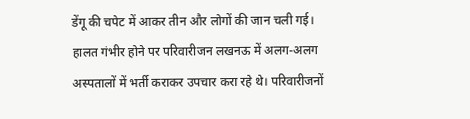डेंगू की चपेट में आकर तीन और लोगों की जान चली गई। हालत गंभीर होने पर परिवारीजन लखनऊ में अलग-अलग अस्पतालों में भर्ती कराकर उपचार करा रहे थे। परिवारीजनों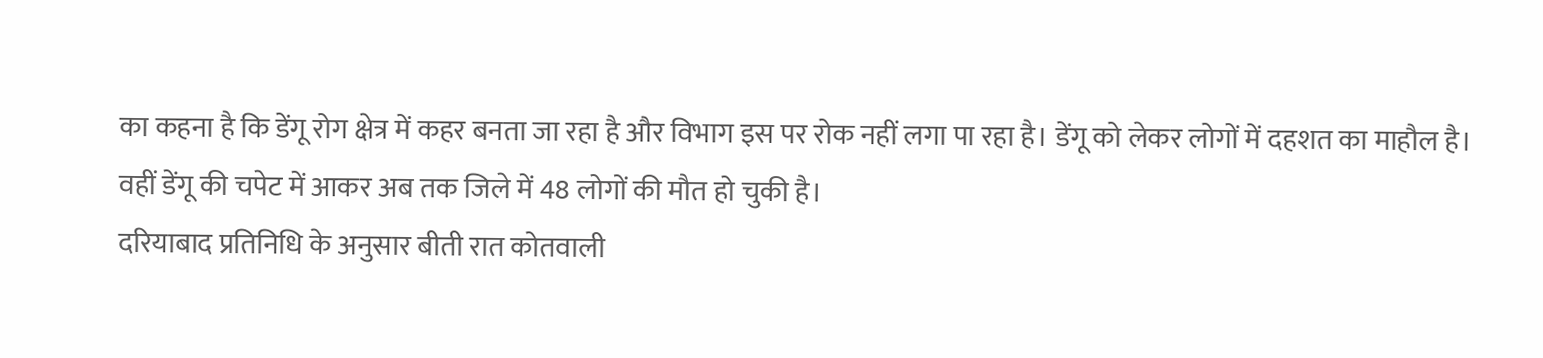का कहना है कि डेंगू रोग क्षेत्र में कहर बनता जा रहा है और विभाग इस पर रोक नहीं लगा पा रहा है। डेंगू को लेकर लोगों में दहशत का माहौल है।
वहीं डेंगू की चपेट में आकर अब तक जिले में 48 लोगों की मौत हो चुकी है।
दरियाबाद प्रतिनिधि के अनुसार बीती रात कोतवाली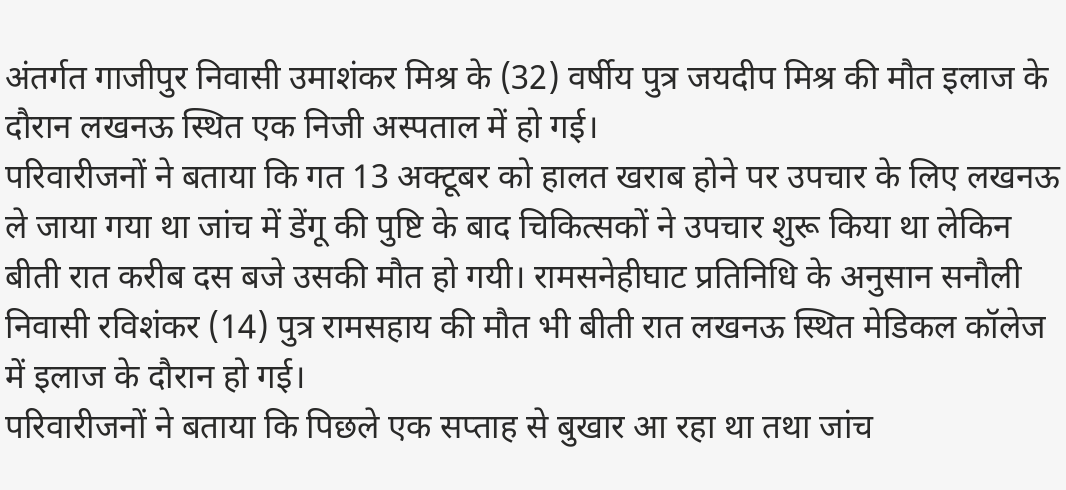अंतर्गत गाजीपुर निवासी उमाशंकर मिश्र के (32) वर्षीय पुत्र जयदीप मिश्र की मौत इलाज के दौरान लखनऊ स्थित एक निजी अस्पताल में हो गई।
परिवारीजनों ने बताया कि गत 13 अक्टूबर को हालत खराब होने पर उपचार के लिए लखनऊ ले जाया गया था जांच में डेंगू की पुष्टि के बाद चिकित्सकों ने उपचार शुरू किया था लेकिन बीती रात करीब दस बजे उसकी मौत हो गयी। रामसनेहीघाट प्रतिनिधि के अनुसान सनौली निवासी रविशंकर (14) पुत्र रामसहाय की मौत भी बीती रात लखनऊ स्थित मेडिकल कॉलेज में इलाज के दौरान हो गई।
परिवारीजनों ने बताया कि पिछले एक सप्ताह से बुखार आ रहा था तथा जांच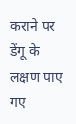कराने पर डेंगू के लक्षण पाए गए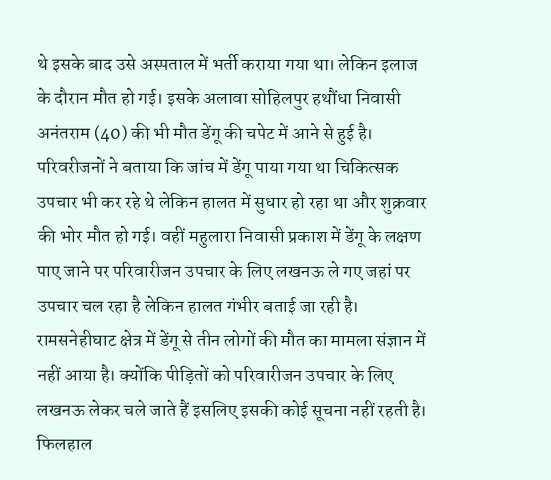थे इसके बाद उसे अस्पताल में भर्ती कराया गया था। लेकिन इलाज के दौरान मौत हो गई। इसके अलावा सोहिलपुर हथौंधा निवासी अनंतराम (40) की भी मौत डेंगू की चपेट में आने से हुई है।
परिवरीजनों ने बताया कि जांच में डेंगू पाया गया था चिकित्सक उपचार भी कर रहे थे लेकिन हालत में सुधार हो रहा था और शुक्रवार की भोर मौत हो गई। वहीं महुलारा निवासी प्रकाश में डेंगू के लक्षण पाए जाने पर परिवारीजन उपचार के लिए लखनऊ ले गए जहां पर उपचार चल रहा है लेकिन हालत गंभीर बताई जा रही है।
रामसनेहीघाट क्षेत्र में डेंगू से तीन लोगों की मौत का मामला संज्ञान में नहीं आया है। क्योंकि पीड़ितों को परिवारीजन उपचार के लिए लखनऊ लेकर चले जाते हैं इसलिए इसकी कोई सूचना नहीं रहती है। फिलहाल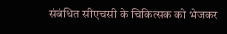संबंधित सीएचसी के चिकित्सक को भेजकर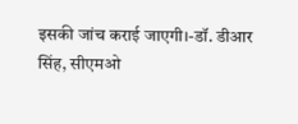इसकी जांच कराई जाएगी।-डॉ. डीआर सिंह, सीएमओ